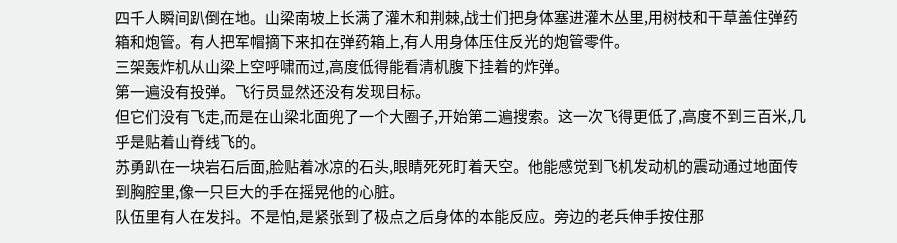四千人瞬间趴倒在地。山梁南坡上长满了灌木和荆棘,战士们把身体塞进灌木丛里,用树枝和干草盖住弹药箱和炮管。有人把军帽摘下来扣在弹药箱上,有人用身体压住反光的炮管零件。
三架轰炸机从山梁上空呼啸而过,高度低得能看清机腹下挂着的炸弹。
第一遍没有投弹。飞行员显然还没有发现目标。
但它们没有飞走,而是在山梁北面兜了一个大圈子,开始第二遍搜索。这一次飞得更低了,高度不到三百米,几乎是贴着山脊线飞的。
苏勇趴在一块岩石后面,脸贴着冰凉的石头,眼睛死死盯着天空。他能感觉到飞机发动机的震动通过地面传到胸腔里,像一只巨大的手在摇晃他的心脏。
队伍里有人在发抖。不是怕,是紧张到了极点之后身体的本能反应。旁边的老兵伸手按住那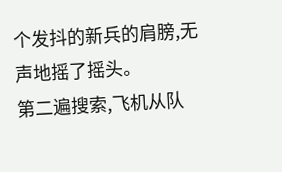个发抖的新兵的肩膀,无声地摇了摇头。
第二遍搜索,飞机从队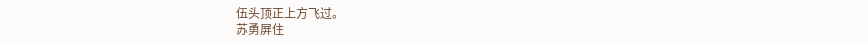伍头顶正上方飞过。
苏勇屏住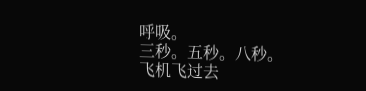呼吸。
三秒。五秒。八秒。
飞机飞过去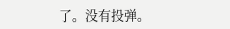了。没有投弹。